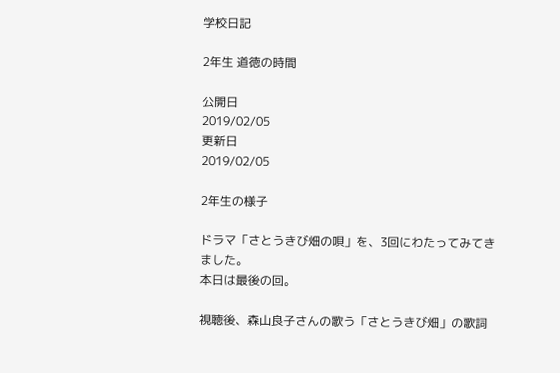学校日記

2年生 道徳の時間

公開日
2019/02/05
更新日
2019/02/05

2年生の様子

ドラマ「さとうきび畑の唄」を、3回にわたってみてきました。
本日は最後の回。

視聴後、森山良子さんの歌う「さとうきび畑」の歌詞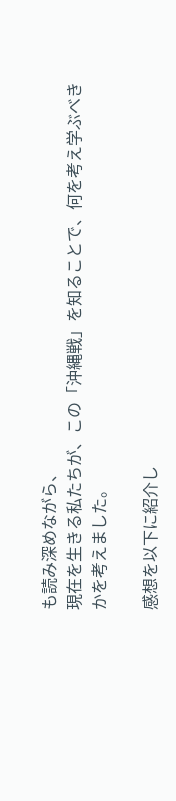も読み深めながら、
現在を生きる私たちが、この「沖縄戦」を知ることで、何を考え学ぶべきかを考えました。

感想を以下に紹介し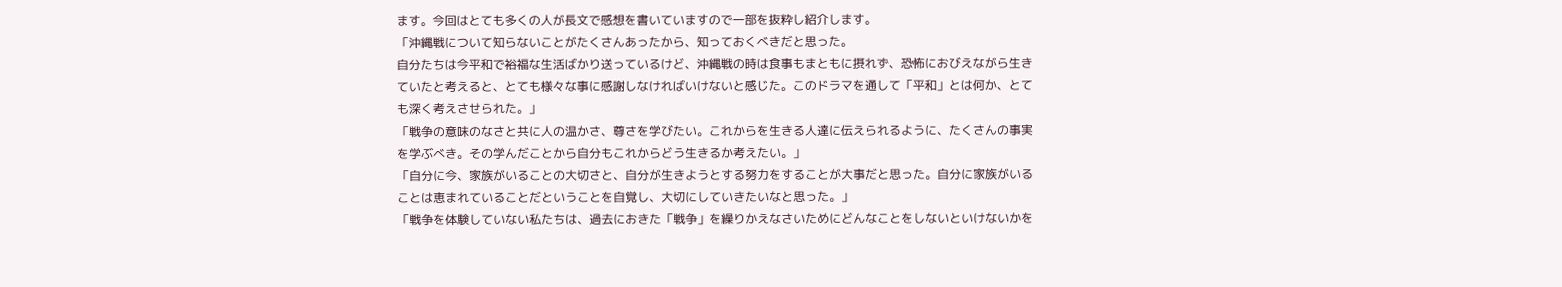ます。今回はとても多くの人が長文で感想を書いていますので一部を抜粋し紹介します。
「沖縄戦について知らないことがたくさんあったから、知っておくべきだと思った。
自分たちは今平和で裕福な生活ばかり送っているけど、沖縄戦の時は食事もまともに摂れず、恐怖におびえながら生きていたと考えると、とても様々な事に感謝しなければいけないと感じた。このドラマを通して「平和」とは何か、とても深く考えさせられた。」
「戦争の意味のなさと共に人の温かさ、尊さを学びたい。これからを生きる人達に伝えられるように、たくさんの事実を学ぶべき。その学んだことから自分もこれからどう生きるか考えたい。」
「自分に今、家族がいることの大切さと、自分が生きようとする努力をすることが大事だと思った。自分に家族がいることは恵まれていることだということを自覚し、大切にしていきたいなと思った。」
「戦争を体験していない私たちは、過去におきた「戦争」を繰りかえなさいためにどんなことをしないといけないかを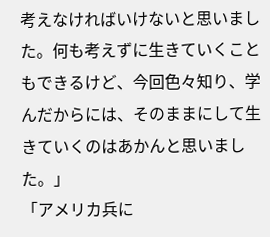考えなければいけないと思いました。何も考えずに生きていくこともできるけど、今回色々知り、学んだからには、そのままにして生きていくのはあかんと思いました。」
「アメリカ兵に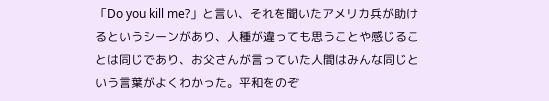「Do you kill me?」と言い、それを聞いたアメリカ兵が助けるというシーンがあり、人種が違っても思うことや感じることは同じであり、お父さんが言っていた人間はみんな同じという言葉がよくわかった。平和をのぞ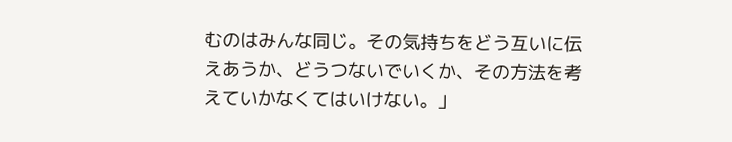むのはみんな同じ。その気持ちをどう互いに伝えあうか、どうつないでいくか、その方法を考えていかなくてはいけない。」